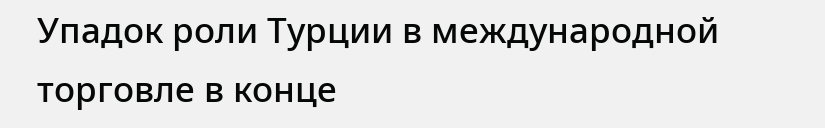Упадок роли Турции в международной торговле в конце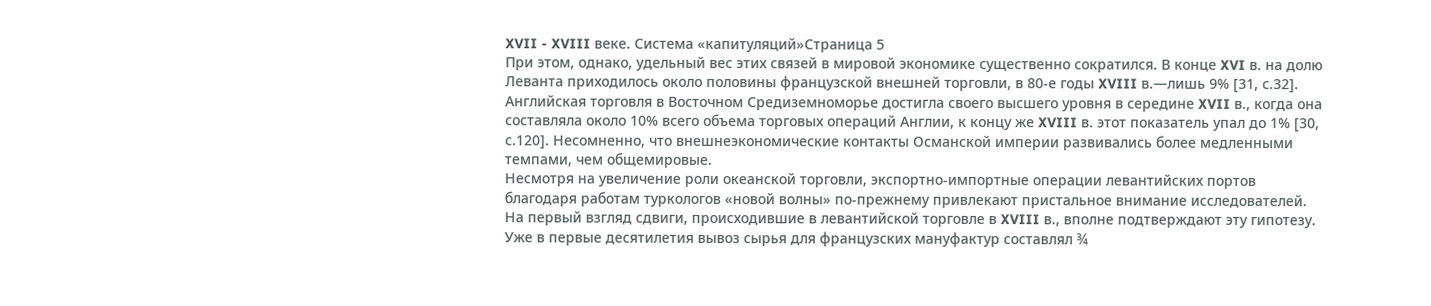XVII - XVIII веке. Система «капитуляций»Страница 5
При этом, однако, удельный вес этих связей в мировой экономике существенно сократился. В конце XVI в. на долю Леванта приходилось около половины французской внешней торговли, в 80-е годы XVIII в.—лишь 9% [31, с.32]. Английская торговля в Восточном Средиземноморье достигла своего высшего уровня в середине XVII в., когда она составляла около 10% всего объема торговых операций Англии, к концу же XVIII в. этот показатель упал до 1% [30, с.120]. Несомненно, что внешнеэкономические контакты Османской империи развивались более медленными темпами, чем общемировые.
Несмотря на увеличение роли океанской торговли, экспортно-импортные операции левантийских портов благодаря работам туркологов «новой волны» по-прежнему привлекают пристальное внимание исследователей.
На первый взгляд сдвиги, происходившие в левантийской торговле в XVIII в., вполне подтверждают эту гипотезу. Уже в первые десятилетия вывоз сырья для французских мануфактур составлял ¾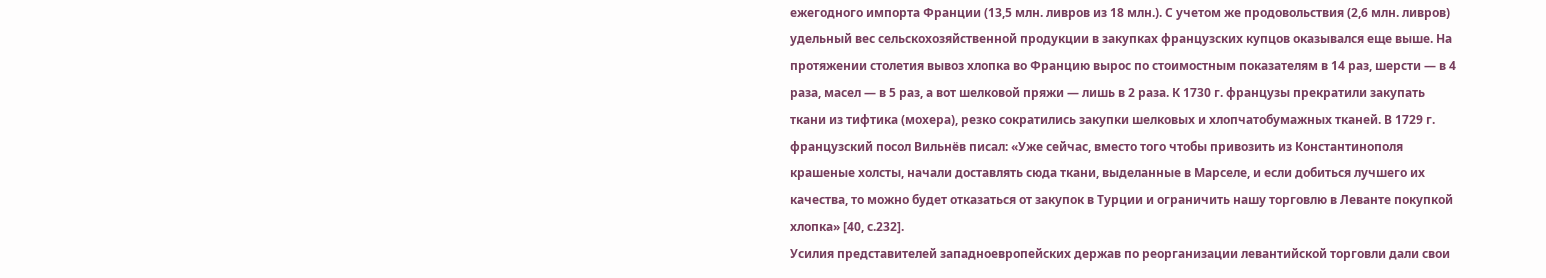ежегодного импорта Франции (13,5 млн. ливров из 18 млн.). С учетом же продовольствия (2,6 млн. ливров) удельный вес сельскохозяйственной продукции в закупках французских купцов оказывался еще выше. На протяжении столетия вывоз хлопка во Францию вырос по стоимостным показателям в 14 раз, шерсти — в 4 раза, масел — в 5 раз, а вот шелковой пряжи — лишь в 2 раза. К 1730 г. французы прекратили закупать ткани из тифтика (мохера), резко сократились закупки шелковых и хлопчатобумажных тканей. В 1729 г. французский посол Вильнёв писал: «Уже сейчас, вместо того чтобы привозить из Константинополя крашеные холсты, начали доставлять сюда ткани, выделанные в Марселе, и если добиться лучшего их качества, то можно будет отказаться от закупок в Турции и ограничить нашу торговлю в Леванте покупкой хлопка» [40, с.232].
Усилия представителей западноевропейских держав по реорганизации левантийской торговли дали свои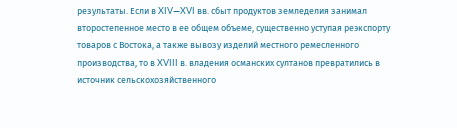результаты. Если в XIV—XVI вв. сбыт продуктов земледелия занимал второстепенное место в ее общем объеме, существенно уступая реэкспорту товаров с Востока, а также вывозу изделий местного ремесленного производства, то в XVIII в. владения османских султанов превратились в источник сельскохозяйственного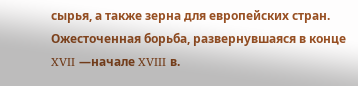сырья, а также зерна для европейских стран.
Ожесточенная борьба, развернувшаяся в конце XVII —начале XVIII в.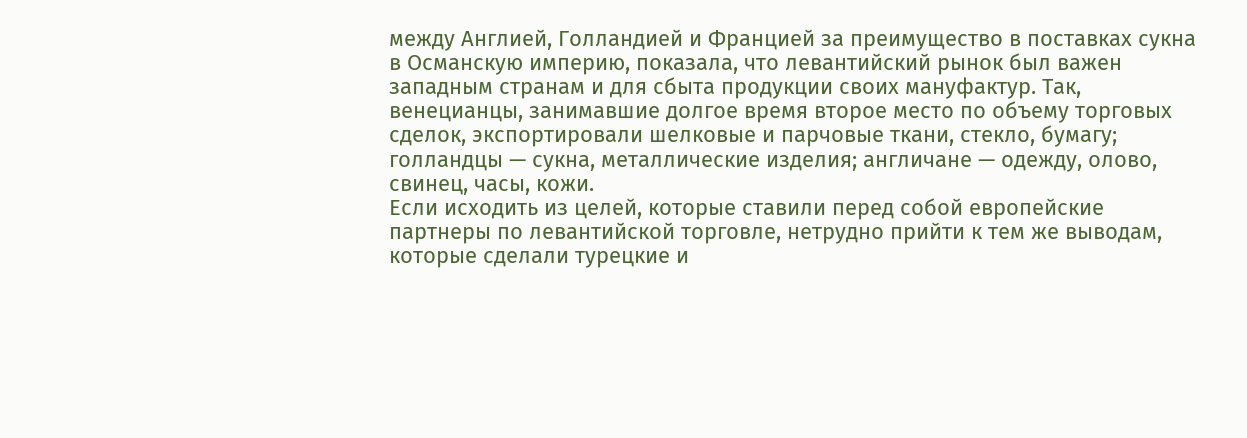между Англией, Голландией и Францией за преимущество в поставках сукна в Османскую империю, показала, что левантийский рынок был важен западным странам и для сбыта продукции своих мануфактур. Так, венецианцы, занимавшие долгое время второе место по объему торговых сделок, экспортировали шелковые и парчовые ткани, стекло, бумагу; голландцы — сукна, металлические изделия; англичане — одежду, олово, свинец, часы, кожи.
Если исходить из целей, которые ставили перед собой европейские партнеры по левантийской торговле, нетрудно прийти к тем же выводам, которые сделали турецкие и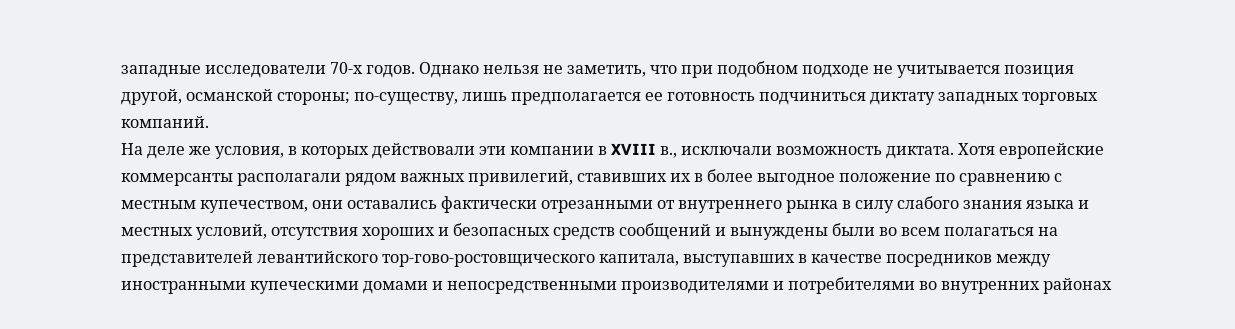западные исследователи 70-х годов. Однако нельзя не заметить, что при подобном подходе не учитывается позиция другой, османской стороны; по-существу, лишь предполагается ее готовность подчиниться диктату западных торговых компаний.
На деле же условия, в которых действовали эти компании в XVIII в., исключали возможность диктата. Хотя европейские коммерсанты располагали рядом важных привилегий, ставивших их в более выгодное положение по сравнению с местным купечеством, они оставались фактически отрезанными от внутреннего рынка в силу слабого знания языка и местных условий, отсутствия хороших и безопасных средств сообщений и вынуждены были во всем полагаться на представителей левантийского тор-гово-ростовщического капитала, выступавших в качестве посредников между иностранными купеческими домами и непосредственными производителями и потребителями во внутренних районах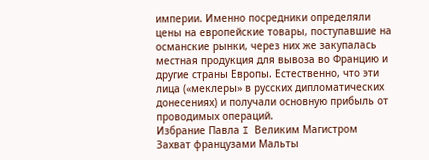империи. Именно посредники определяли цены на европейские товары, поступавшие на османские рынки, через них же закупалась местная продукция для вывоза во Францию и другие страны Европы. Естественно, что эти лица («меклеры» в русских дипломатических донесениях) и получали основную прибыль от проводимых операций.
Избрание Павла I Великим Магистром
Захват французами Мальты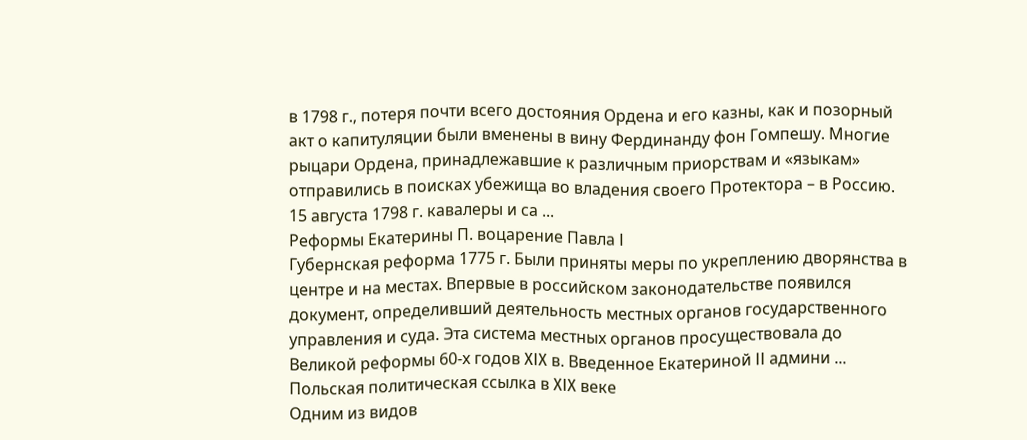в 1798 г., потеря почти всего достояния Ордена и его казны, как и позорный акт о капитуляции были вменены в вину Фердинанду фон Гомпешу. Многие рыцари Ордена, принадлежавшие к различным приорствам и «языкам» отправились в поисках убежища во владения своего Протектора – в Россию.
15 августа 1798 г. кавалеры и са ...
Реформы Екатерины П. воцарение Павла I
Губернская реформа 1775 г. Были приняты меры по укреплению дворянства в центре и на местах. Впервые в российском законодательстве появился документ, определивший деятельность местных органов государственного управления и суда. Эта система местных органов просуществовала до Великой реформы 60-х годов XIX в. Введенное Екатериной II админи ...
Польская политическая ссылка в XIX веке
Одним из видов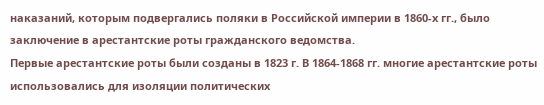наказаний, которым подвергались поляки в Российской империи в 1860-х гг., было заключение в арестантские роты гражданского ведомства.
Первые арестантские роты были созданы в 1823 г. В 1864-1868 гг. многие арестантские роты использовались для изоляции политических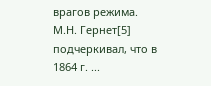врагов режима.
М.Н. Гернет[5] подчеркивал, что в 1864 г. ...